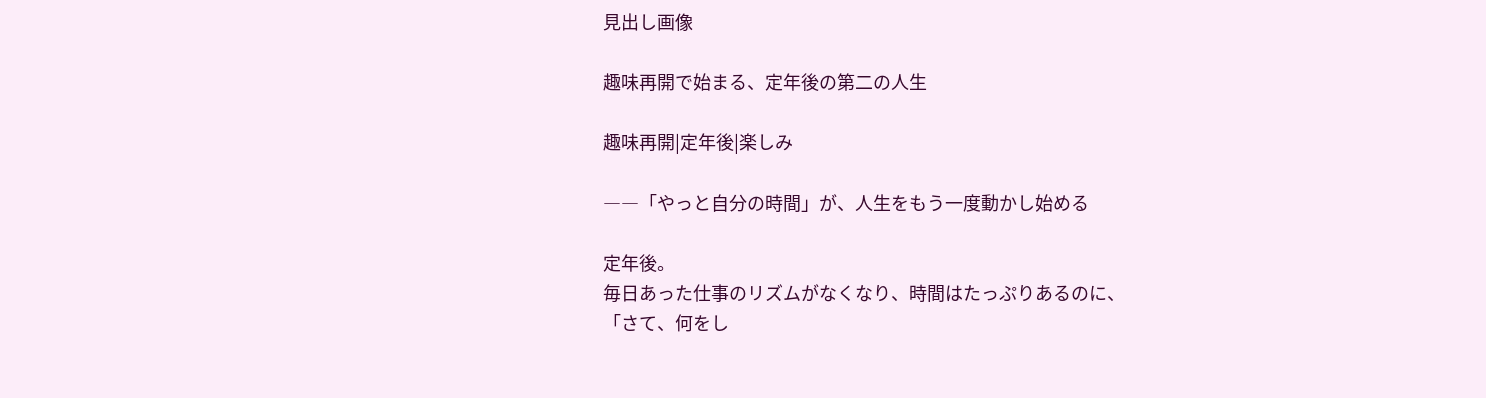見出し画像

趣味再開で始まる、定年後の第二の人生

趣味再開|定年後|楽しみ

――「やっと自分の時間」が、人生をもう一度動かし始める

定年後。
毎日あった仕事のリズムがなくなり、時間はたっぷりあるのに、
「さて、何をし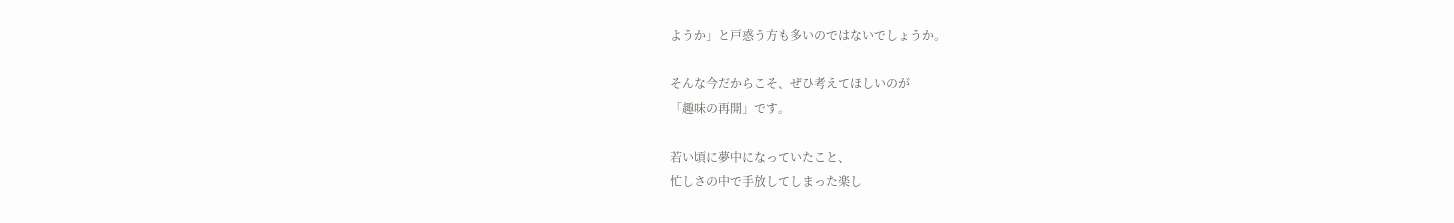ようか」と戸惑う方も多いのではないでしょうか。

そんな今だからこそ、ぜひ考えてほしいのが
「趣味の再開」です。

若い頃に夢中になっていたこと、
忙しさの中で手放してしまった楽し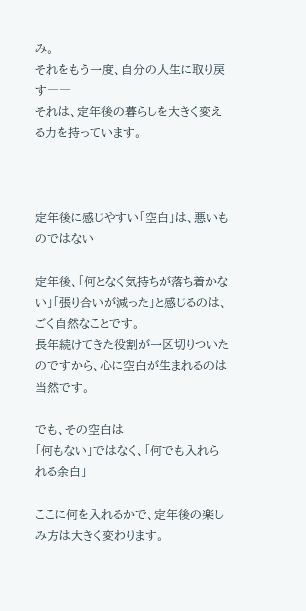み。
それをもう一度、自分の人生に取り戻す――
それは、定年後の暮らしを大きく変える力を持っています。



定年後に感じやすい「空白」は、悪いものではない

定年後、「何となく気持ちが落ち着かない」「張り合いが減った」と感じるのは、ごく自然なことです。
長年続けてきた役割が一区切りついたのですから、心に空白が生まれるのは当然です。

でも、その空白は
「何もない」ではなく、「何でも入れられる余白」

ここに何を入れるかで、定年後の楽しみ方は大きく変わります。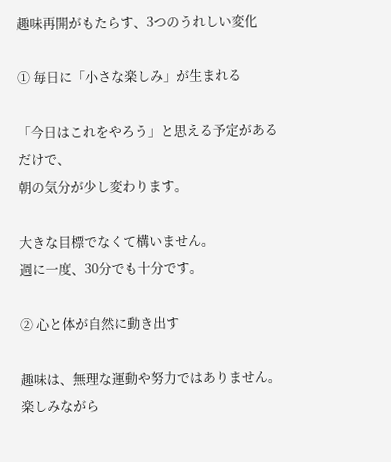趣味再開がもたらす、3つのうれしい変化

① 毎日に「小さな楽しみ」が生まれる

「今日はこれをやろう」と思える予定があるだけで、
朝の気分が少し変わります。

大きな目標でなくて構いません。
週に一度、30分でも十分です。

② 心と体が自然に動き出す

趣味は、無理な運動や努力ではありません。
楽しみながら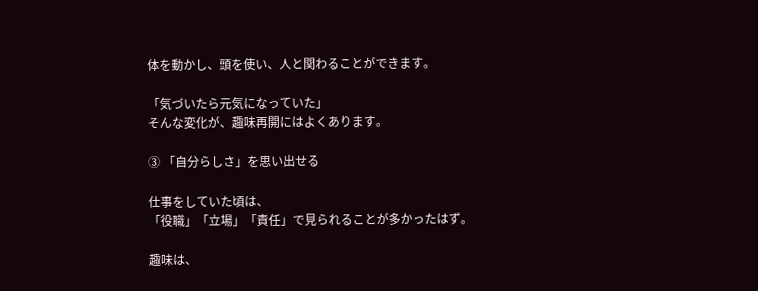体を動かし、頭を使い、人と関わることができます。

「気づいたら元気になっていた」
そんな変化が、趣味再開にはよくあります。

③ 「自分らしさ」を思い出せる

仕事をしていた頃は、
「役職」「立場」「責任」で見られることが多かったはず。

趣味は、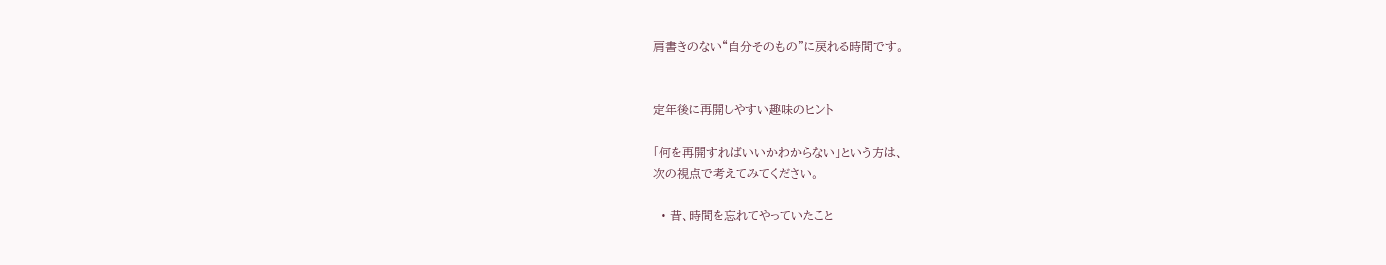肩書きのない“自分そのもの”に戻れる時間です。


定年後に再開しやすい趣味のヒント

「何を再開すればいいかわからない」という方は、
次の視点で考えてみてください。

  • 昔、時間を忘れてやっていたこと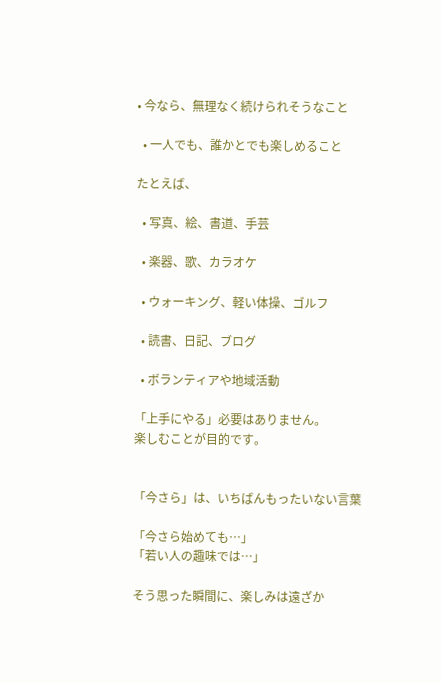• 今なら、無理なく続けられそうなこと

  • 一人でも、誰かとでも楽しめること

たとえば、

  • 写真、絵、書道、手芸

  • 楽器、歌、カラオケ

  • ウォーキング、軽い体操、ゴルフ

  • 読書、日記、ブログ

  • ボランティアや地域活動

「上手にやる」必要はありません。
楽しむことが目的です。


「今さら」は、いちばんもったいない言葉

「今さら始めても…」
「若い人の趣味では…」

そう思った瞬間に、楽しみは遠ざか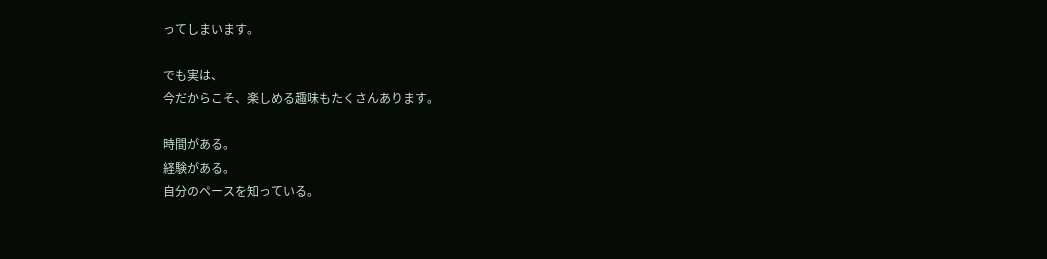ってしまいます。

でも実は、
今だからこそ、楽しめる趣味もたくさんあります。

時間がある。
経験がある。
自分のペースを知っている。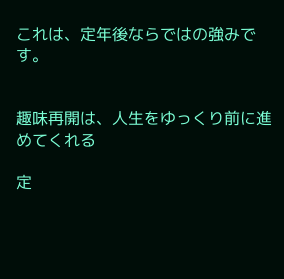これは、定年後ならではの強みです。


趣味再開は、人生をゆっくり前に進めてくれる

定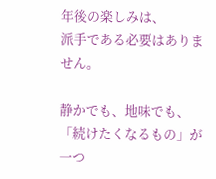年後の楽しみは、
派手である必要はありません。

静かでも、地味でも、
「続けたくなるもの」が一つ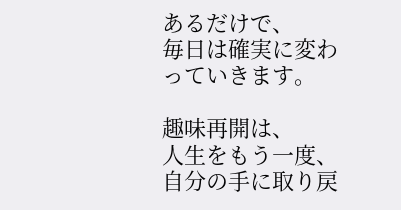あるだけで、
毎日は確実に変わっていきます。

趣味再開は、
人生をもう一度、自分の手に取り戻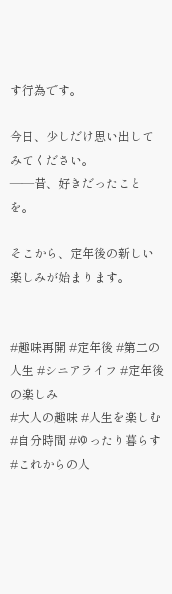す行為です。

今日、少しだけ思い出してみてください。
――昔、好きだったことを。

そこから、定年後の新しい楽しみが始まります。


#趣味再開 #定年後 #第二の人生 #シニアライフ #定年後の楽しみ
#大人の趣味 #人生を楽しむ #自分時間 #ゆったり暮らす #これからの人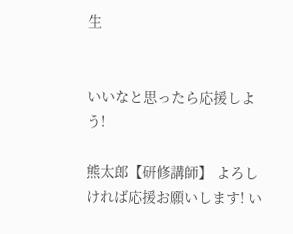生


いいなと思ったら応援しよう!

熊太郎【研修講師】 よろしければ応援お願いします! い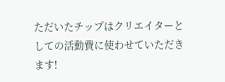ただいたチップはクリエイターとしての活動費に使わせていただきます!